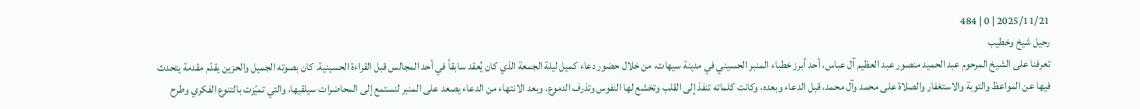2025/11/21 | 0 | 484
رحيل شيخ وخطيب
تعرفنا على الشيخ المرحوم عبد الحميد منصور عبد العظيم آل عباس، أحد أبرز خطباء المنبر الحسيني في مدينة سيهات، من خلال حضور دعاء كميل ليلة الجمعة الذي كان يُعقد سابقاً في أحد المجالس قبل القراءة الحسينية. كان بصوته الجميل والحزين يقدّم مقدمة يتحدث فيها عن المواعظ والتوبة والاستغفار والصلاة على محمد وآل محمد، قبل الدعاء وبعده، وكانت كلماته تنفذ إلى القلب وتخشع لها النفوس وتذرف الدموع. وبعد الانتهاء من الدعاء يصعد على المنبر لنستمع إلى المحاضرات سيلقيها، والتي تميّزت بالتنوع الفكري وطرح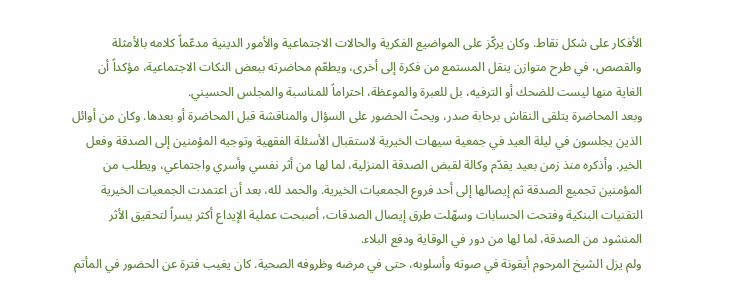الأفكار على شكل نقاط. وكان يركّز على المواضيع الفكرية والحالات الاجتماعية والأمور الدينية مدعّماً كلامه بالأمثلة والقصص، في طرح متوازن ينقل المستمع من فكرة إلى أخرى، ويطعّم محاضرته ببعض النكات الاجتماعية، مؤكداً أن الغاية منها ليست للضحك أو الترفيه، بل للعبرة والموعظة، احتراماً للمناسبة والمجلس الحسيني.
وبعد المحاضرة يتلقى النقاش برحابة صدر، ويحثّ الحضور على السؤال والمناقشة قبل المحاضرة أو بعدها. وكان من أوائل الذين يجلسون في ليلة العيد في جمعية سيهات الخيرية لاستقبال الأسئلة الفقهية وتوجيه المؤمنين إلى الصدقة وفعل الخير. وأذكره منذ زمن بعيد يقدّم وكالة لقبض الصدقة المنزلية، لما لها من أثر نفسي وأسري واجتماعي، ويطلب من المؤمنين تجميع الصدقة ثم إيصالها إلى أحد فروع الجمعيات الخيرية. والحمد لله، بعد أن اعتمدت الجمعيات الخيرية التقنيات البنكية وفتحت الحسابات وسهّلت طرق إيصال الصدقات، أصبحت عملية الإيداع أكثر يسراً لتحقيق الأثر المنشود من الصدقة، لما لها من دور في الوقاية ودفع البلاء.
ولم يزل الشيخ المرحوم أيقونة في صوته وأسلوبه، حتى في مرضه وظروفه الصحية. كان يغيب فترة عن الحضور في المأتم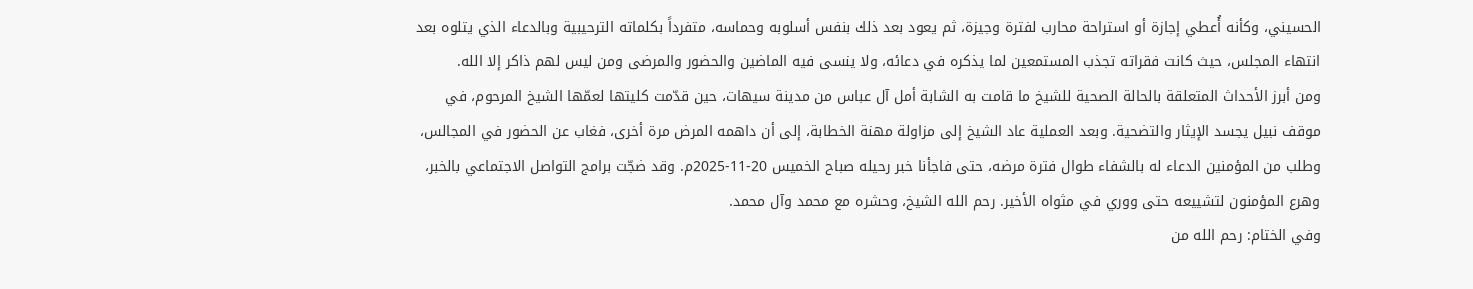الحسيني، وكأنه أُعطي إجازة أو استراحة محارب لفترة وجيزة، ثم يعود بعد ذلك بنفس أسلوبه وحماسه، متفرداً بكلماته الترحيبية وبالدعاء الذي يتلوه بعد انتهاء المجلس، حيث كانت فقراته تجذب المستمعين لما يذكره في دعائه، ولا ينسى فيه الماضين والحضور والمرضى ومن ليس لهم ذاكر إلا الله.
ومن أبرز الأحداث المتعلقة بالحالة الصحية للشيخ ما قامت به الشابة أمل آل عباس من مدينة سيهات، حين قدّمت كليتها لعمّها الشيخ المرحوم، في موقف نبيل يجسد الإيثار والتضحية. وبعد العملية عاد الشيخ إلى مزاولة مهنة الخطابة، إلى أن داهمه المرض مرة أخرى، فغاب عن الحضور في المجالس، وطلب من المؤمنين الدعاء له بالشفاء طوال فترة مرضه، حتى فاجأنا خبر رحيله صباح الخميس 20-11-2025م. وقد ضجّت برامج التواصل الاجتماعي بالخبر، وهرع المؤمنون لتشييعه حتى ووري في مثواه الأخير. رحم الله الشيخ، وحشره مع محمد وآل محمد.
وفي الختام: رحم الله من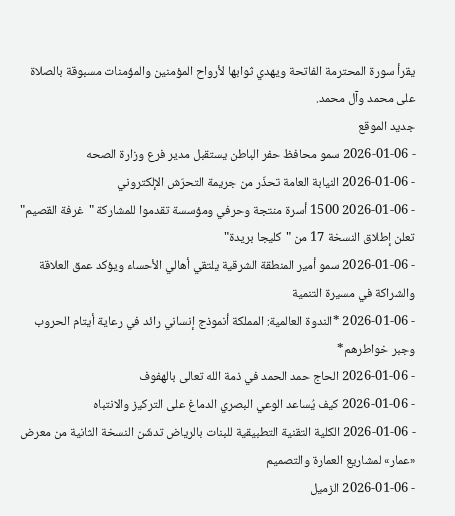يقرأ سورة المحترمة الفاتحة ويهدي ثوابها لأرواح المؤمنين والمؤمنات مسبوقة بالصلاة على محمد وآل محمد.
جديد الموقع
- 2026-01-06 سمو محافظ حفر الباطن يستقبل مدير فرع وزارة الصحه
- 2026-01-06 النيابة العامة تحذّر من جريمة التحرّش الإلكتروني
- 2026-01-06 1500 أسرة منتجة وحرفي ومؤسسة تقدموا للمشاركة "غرفة القصيم" تعلن إطلاق النسخة 17 من "كليجا بريدة"
- 2026-01-06 سمو أمير المنطقة الشرقية يلتقي أهالي الأحساء ويؤكد عمق العلاقة والشراكة في مسيرة التنمية
- 2026-01-06 *الندوة العالمية: المملكة أنموذج إنساني رائد في رعاية أيتام الحروب وجبر خواطرهم*
- 2026-01-06 الحاج حمد الحمد في ذمة الله تعالى بالهفوف
- 2026-01-06 كيف يُساعد الوعي البصري الدماغ على التركيز والانتباه
- 2026-01-06 الكلية التقنية التطبيقية للبنات بالرياض تدشّن النسخة الثانية من معرض «عمار» لمشاريع العمارة والتصميم
- 2026-01-06 الزميل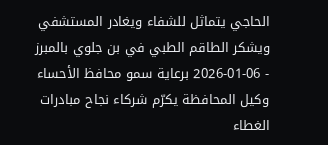الحاجي يتماثل للشفاء ويغادر المستشفي ويشكر الطاقم الطبي في بن جلوي بالمبرز
- 2026-01-06 برعاية سمو محافظ الأحساء وكيل المحافظة يكرّم شركاء نجاح مبادرات الغطاء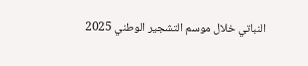النباتي خلال موسم التشجير الوطني 2025